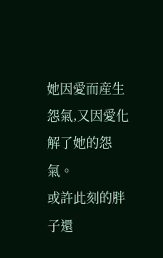她因愛而産生怨氣,又因愛化解了她的怨氣。
或許此刻的胖子還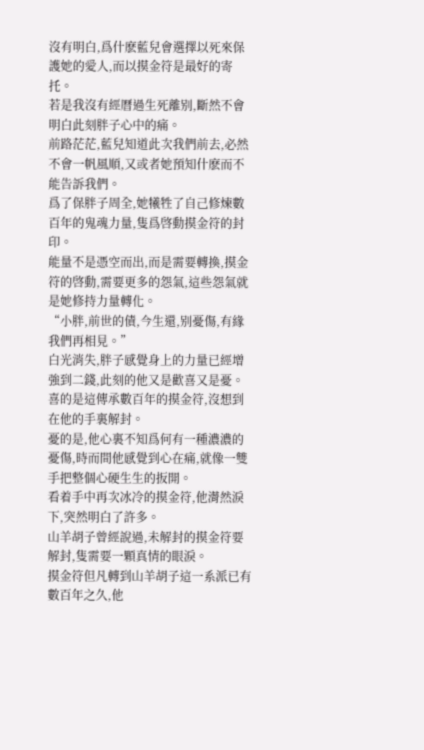沒有明白,爲什麽藍兒會選擇以死來保護她的愛人,而以摸金符是最好的寄托。
若是我沒有經曆過生死離别,斷然不會明白此刻胖子心中的痛。
前路茫茫,藍兒知道此次我們前去,必然不會一帆風順,又或者她預知什麽而不能告訴我們。
爲了保胖子周全,她犧牲了自己修煉數百年的鬼魂力量,隻爲啓動摸金符的封印。
能量不是憑空而出,而是需要轉換,摸金符的啓動,需要更多的怨氣,這些怨氣就是她修持力量轉化。
“小胖,前世的債,今生還,别憂傷,有緣我們再相見。”
白光消失,胖子感覺身上的力量已經增強到二錢,此刻的他又是歡喜又是憂。
喜的是這傳承數百年的摸金符,沒想到在他的手裏解封。
憂的是,他心裏不知爲何有一種濃濃的憂傷,時而間他感覺到心在痛,就像一雙手把整個心硬生生的扳開。
看着手中再次冰冷的摸金符,他潸然淚下,突然明白了許多。
山羊胡子曾經說過,未解封的摸金符要解封,隻需要一顆真情的眼淚。
摸金符但凡轉到山羊胡子這一系派已有數百年之久,他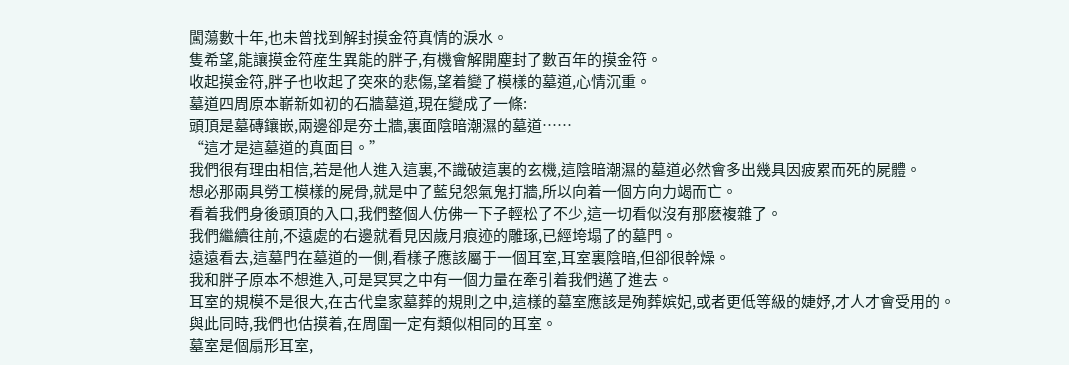闖蕩數十年,也未曾找到解封摸金符真情的淚水。
隻希望,能讓摸金符産生異能的胖子,有機會解開塵封了數百年的摸金符。
收起摸金符,胖子也收起了突來的悲傷,望着變了模樣的墓道,心情沉重。
墓道四周原本嶄新如初的石牆墓道,現在變成了一條:
頭頂是墓磚鑲嵌,兩邊卻是夯土牆,裏面陰暗潮濕的墓道……
“這才是這墓道的真面目。”
我們很有理由相信,若是他人進入這裏,不識破這裏的玄機,這陰暗潮濕的墓道必然會多出幾具因疲累而死的屍體。
想必那兩具勞工模樣的屍骨,就是中了藍兒怨氣鬼打牆,所以向着一個方向力竭而亡。
看着我們身後頭頂的入口,我們整個人仿佛一下子輕松了不少,這一切看似沒有那麽複雜了。
我們繼續往前,不遠處的右邊就看見因歲月痕迹的雕琢,已經垮塌了的墓門。
遠遠看去,這墓門在墓道的一側,看樣子應該屬于一個耳室,耳室裏陰暗,但卻很幹燥。
我和胖子原本不想進入,可是冥冥之中有一個力量在牽引着我們邁了進去。
耳室的規模不是很大,在古代皇家墓葬的規則之中,這樣的墓室應該是殉葬嫔妃,或者更低等級的婕妤,才人才會受用的。
與此同時,我們也估摸着,在周圍一定有類似相同的耳室。
墓室是個扇形耳室,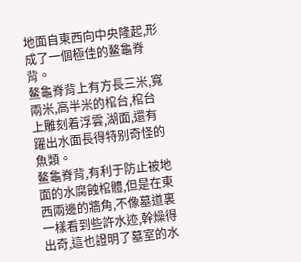地面自東西向中央隆起,形成了一個極佳的鳌龜脊背。
鳌龜脊背上有方長三米,寬兩米,高半米的棺台,棺台上雕刻着浮雲,湖面,還有躍出水面長得特别奇怪的魚類。
鳌龜脊背,有利于防止被地面的水腐蝕棺體,但是在東西兩邊的牆角,不像墓道裏一樣看到些許水迹,幹燥得出奇,這也證明了墓室的水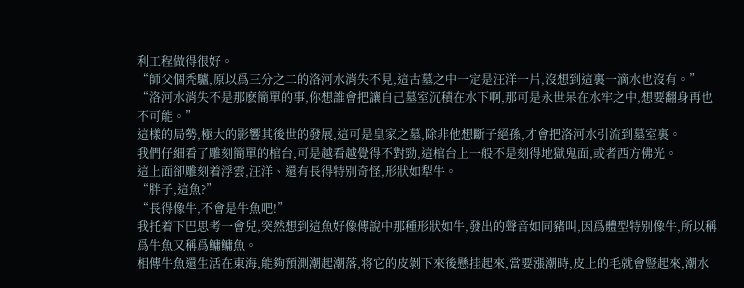利工程做得很好。
“師父個秃驢,原以爲三分之二的洛河水消失不見,這古墓之中一定是汪洋一片,沒想到這裏一滴水也沒有。”
“洛河水消失不是那麽簡單的事,你想誰會把讓自己墓室沉積在水下啊,那可是永世呆在水牢之中,想要翻身再也不可能。”
這樣的局勢,極大的影響其後世的發展,這可是皇家之墓,除非他想斷子絕孫,才會把洛河水引流到墓室裏。
我們仔細看了雕刻簡單的棺台,可是越看越覺得不對勁,這棺台上一般不是刻得地獄鬼面,或者西方佛光。
這上面卻雕刻着浮雲,汪洋、還有長得特别奇怪,形狀如犁牛。
“胖子,這魚?”
“長得像牛,不會是牛魚吧!”
我托着下巴思考一會兒,突然想到這魚好像傳說中那種形狀如牛,發出的聲音如同豬叫,因爲體型特别像牛,所以稱爲牛魚又稱爲鳙鳙魚。
相傳牛魚還生活在東海,能夠預測潮起潮落,将它的皮剝下來後懸挂起來,當要漲潮時,皮上的毛就會豎起來,潮水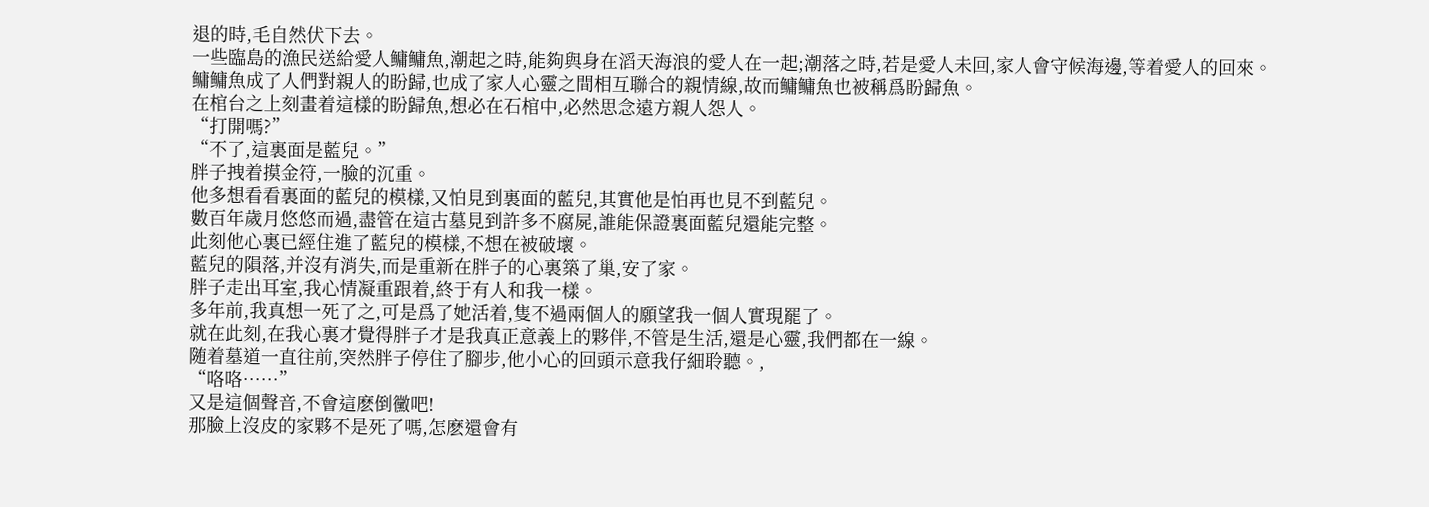退的時,毛自然伏下去。
一些臨島的漁民送給愛人鳙鳙魚,潮起之時,能夠與身在滔天海浪的愛人在一起;潮落之時,若是愛人未回,家人會守候海邊,等着愛人的回來。
鳙鳙魚成了人們對親人的盼歸,也成了家人心靈之間相互聯合的親情線,故而鳙鳙魚也被稱爲盼歸魚。
在棺台之上刻畫着這樣的盼歸魚,想必在石棺中,必然思念遠方親人怨人。
“打開嗎?”
“不了,這裏面是藍兒。”
胖子拽着摸金符,一臉的沉重。
他多想看看裏面的藍兒的模樣,又怕見到裏面的藍兒,其實他是怕再也見不到藍兒。
數百年歲月悠悠而過,盡管在這古墓見到許多不腐屍,誰能保證裏面藍兒還能完整。
此刻他心裏已經住進了藍兒的模樣,不想在被破壞。
藍兒的隕落,并沒有消失,而是重新在胖子的心裏築了巢,安了家。
胖子走出耳室,我心情凝重跟着,終于有人和我一樣。
多年前,我真想一死了之,可是爲了她活着,隻不過兩個人的願望我一個人實現罷了。
就在此刻,在我心裏才覺得胖子才是我真正意義上的夥伴,不管是生活,還是心靈,我們都在一線。
随着墓道一直往前,突然胖子停住了腳步,他小心的回頭示意我仔細聆聽。,
“咯咯……”
又是這個聲音,不會這麽倒黴吧!
那臉上沒皮的家夥不是死了嗎,怎麽還會有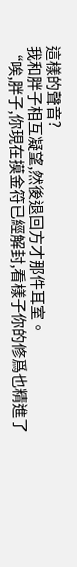這樣的聲音?
我和胖子相互凝望,然後退回方才那件耳室。
“唉,胖子,你現在摸金符已經解封,看樣子你的修爲也精進了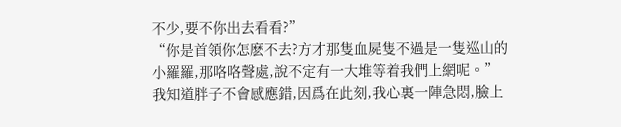不少,要不你出去看看?”
“你是首領你怎麽不去?方才那隻血屍隻不過是一隻巡山的小羅羅,那咯咯聲處,說不定有一大堆等着我們上網呢。”
我知道胖子不會感應錯,因爲在此刻,我心裏一陣急悶,臉上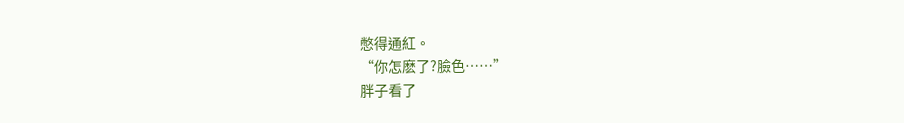憋得通紅。
“你怎麽了?臉色……”
胖子看了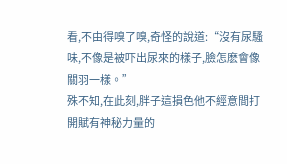看,不由得嗅了嗅,奇怪的說道:“沒有尿騷味,不像是被吓出尿來的樣子,臉怎麽會像關羽一樣。”
殊不知,在此刻,胖子這損色他不經意間打開賦有神秘力量的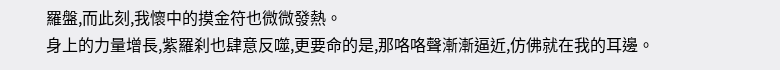羅盤,而此刻,我懷中的摸金符也微微發熱。
身上的力量增長,紫羅刹也肆意反噬,更要命的是,那咯咯聲漸漸逼近,仿佛就在我的耳邊。